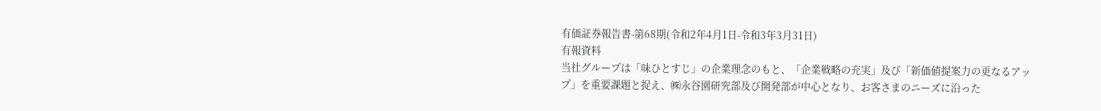有価証券報告書-第68期(令和2年4月1日-令和3年3月31日)
有報資料
当社グループは「味ひとすじ」の企業理念のもと、「企業戦略の充実」及び「新価値提案力の更なるアップ」を重要課題と捉え、㈱永谷園研究部及び開発部が中心となり、お客さまのニーズに沿った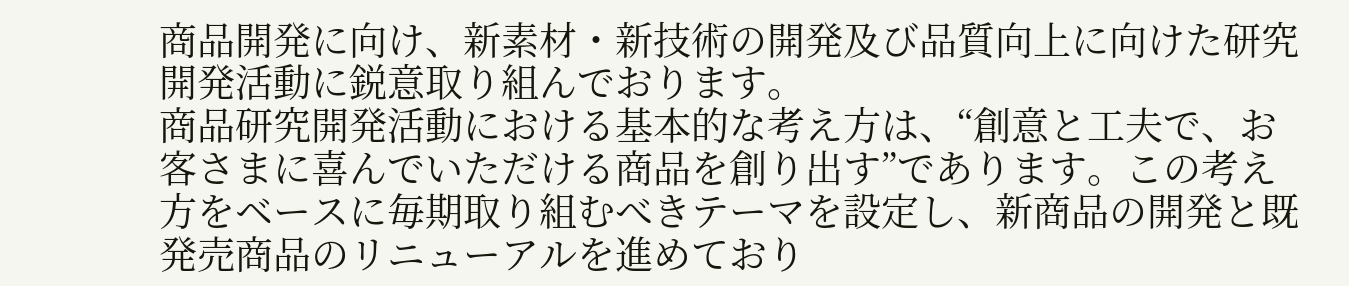商品開発に向け、新素材・新技術の開発及び品質向上に向けた研究開発活動に鋭意取り組んでおります。
商品研究開発活動における基本的な考え方は、“創意と工夫で、お客さまに喜んでいただける商品を創り出す”であります。この考え方をベースに毎期取り組むべきテーマを設定し、新商品の開発と既発売商品のリニューアルを進めており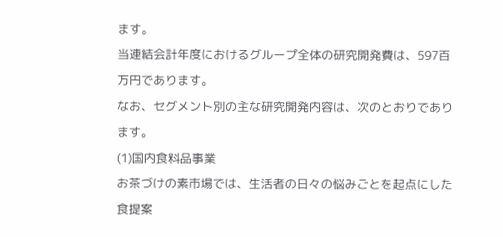ます。
当連結会計年度におけるグループ全体の研究開発費は、597百万円であります。
なお、セグメント別の主な研究開発内容は、次のとおりであります。
(1)国内食料品事業
お茶づけの素市場では、生活者の日々の悩みごとを起点にした食提案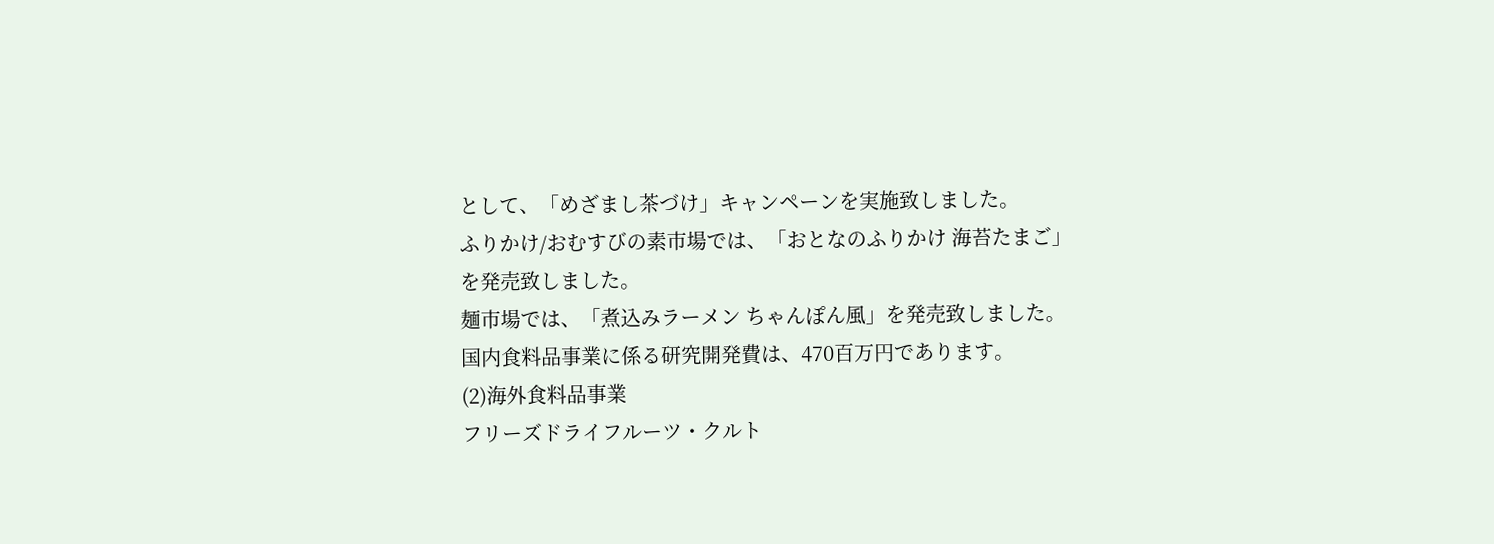として、「めざまし茶づけ」キャンペーンを実施致しました。
ふりかけ/おむすびの素市場では、「おとなのふりかけ 海苔たまご」を発売致しました。
麺市場では、「煮込みラーメン ちゃんぽん風」を発売致しました。
国内食料品事業に係る研究開発費は、470百万円であります。
(2)海外食料品事業
フリーズドライフルーツ・クルト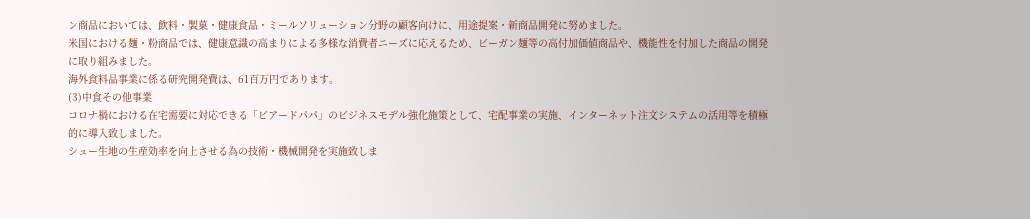ン商品においては、飲料・製菓・健康食品・ミールソリューション分野の顧客向けに、用途提案・新商品開発に努めました。
米国における麺・粉商品では、健康意識の高まりによる多様な消費者ニーズに応えるため、ビーガン麺等の高付加価値商品や、機能性を付加した商品の開発に取り組みました。
海外食料品事業に係る研究開発費は、61百万円であります。
(3)中食その他事業
コロナ禍における在宅需要に対応できる「ビアードパパ」のビジネスモデル強化施策として、宅配事業の実施、インターネット注文システムの活用等を積極的に導入致しました。
シュー生地の生産効率を向上させる為の技術・機械開発を実施致しま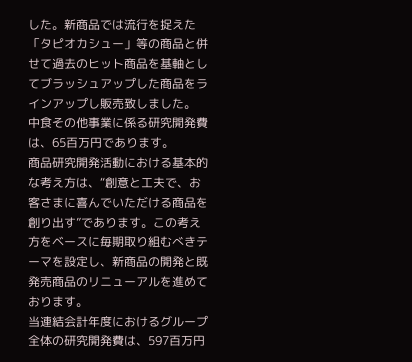した。新商品では流行を捉えた「タピオカシュー」等の商品と併せて過去のヒット商品を基軸としてブラッシュアップした商品をラインアップし販売致しました。
中食その他事業に係る研究開発費は、65百万円であります。
商品研究開発活動における基本的な考え方は、“創意と工夫で、お客さまに喜んでいただける商品を創り出す”であります。この考え方をベースに毎期取り組むべきテーマを設定し、新商品の開発と既発売商品のリニューアルを進めております。
当連結会計年度におけるグループ全体の研究開発費は、597百万円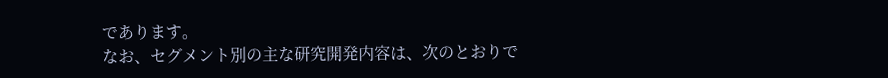であります。
なお、セグメント別の主な研究開発内容は、次のとおりで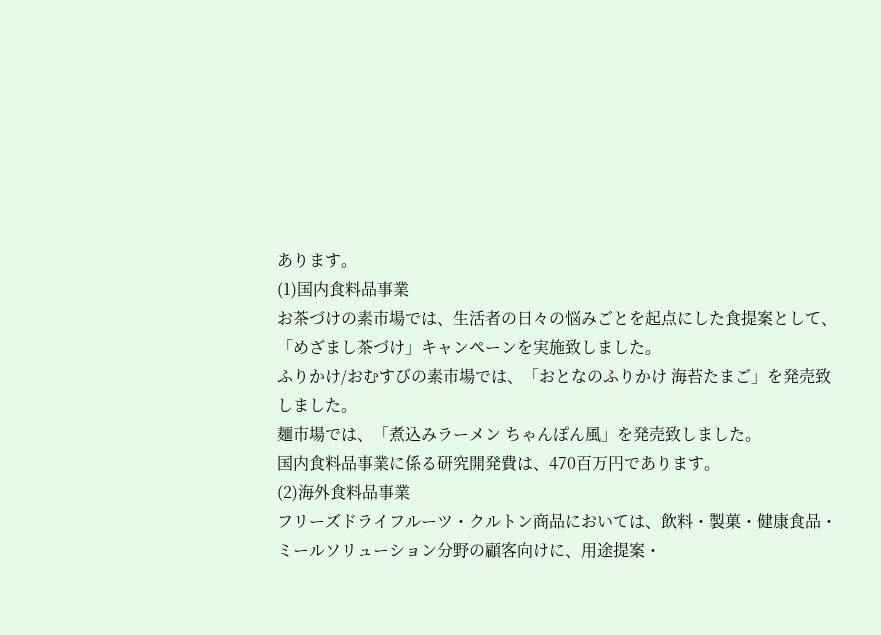あります。
(1)国内食料品事業
お茶づけの素市場では、生活者の日々の悩みごとを起点にした食提案として、「めざまし茶づけ」キャンペーンを実施致しました。
ふりかけ/おむすびの素市場では、「おとなのふりかけ 海苔たまご」を発売致しました。
麺市場では、「煮込みラーメン ちゃんぽん風」を発売致しました。
国内食料品事業に係る研究開発費は、470百万円であります。
(2)海外食料品事業
フリーズドライフルーツ・クルトン商品においては、飲料・製菓・健康食品・ミールソリューション分野の顧客向けに、用途提案・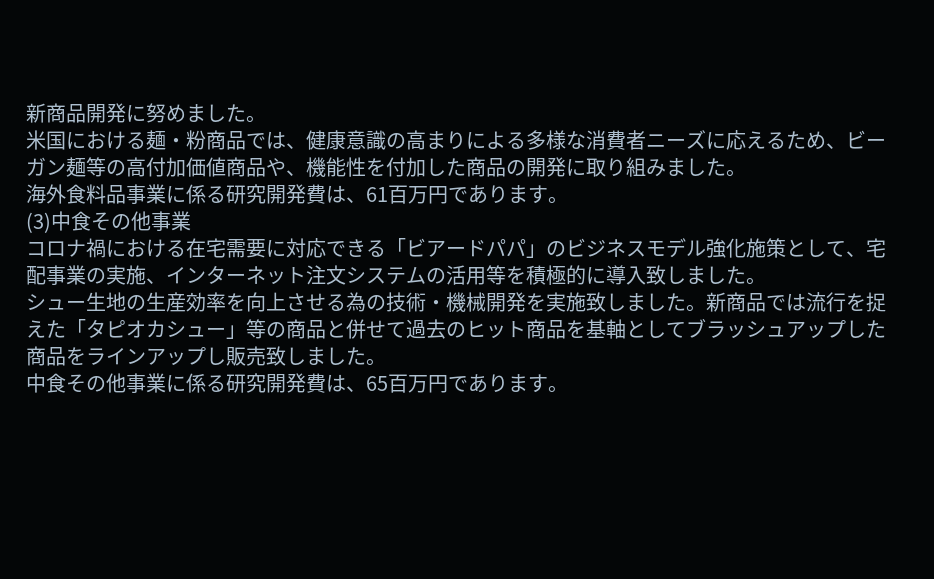新商品開発に努めました。
米国における麺・粉商品では、健康意識の高まりによる多様な消費者ニーズに応えるため、ビーガン麺等の高付加価値商品や、機能性を付加した商品の開発に取り組みました。
海外食料品事業に係る研究開発費は、61百万円であります。
(3)中食その他事業
コロナ禍における在宅需要に対応できる「ビアードパパ」のビジネスモデル強化施策として、宅配事業の実施、インターネット注文システムの活用等を積極的に導入致しました。
シュー生地の生産効率を向上させる為の技術・機械開発を実施致しました。新商品では流行を捉えた「タピオカシュー」等の商品と併せて過去のヒット商品を基軸としてブラッシュアップした商品をラインアップし販売致しました。
中食その他事業に係る研究開発費は、65百万円であります。